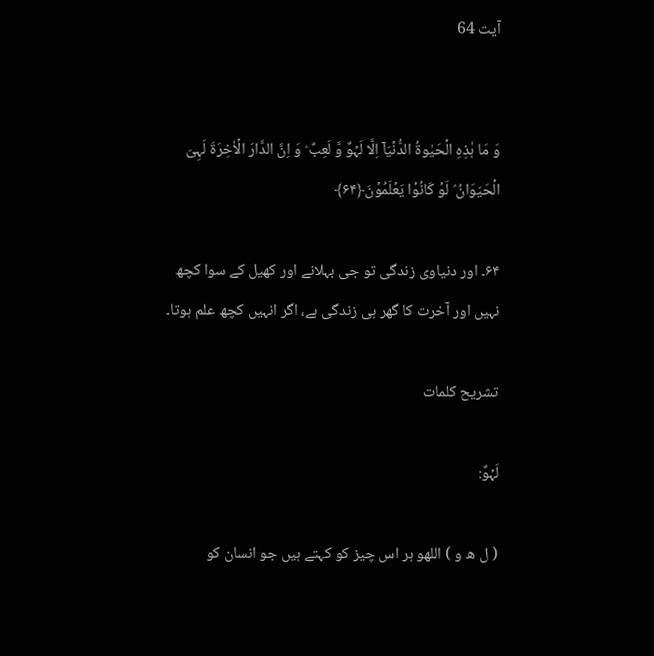آیت 64


وَ مَا ہٰذِہِ الۡحَیٰوۃُ الدُّنۡیَاۤ اِلَّا لَہۡوٌ وَّ لَعِبٌ ؕ وَ اِنَّ الدَّارَ الۡاٰخِرَۃَ لَہِیَ الۡحَیَوَانُ ۘ لَوۡ کَانُوۡا یَعۡلَمُوۡنَ﴿۶۴﴾

۶۴۔ اور دنیاوی زندگی تو جی بہلانے اور کھیل کے سوا کچھ نہیں اور آخرت کا گھر ہی زندگی ہے، اگر انہیں کچھ علم ہوتا۔

تشریح کلمات

لَہۡوٌ:

( ل ھ و ) اللھو ہر اس چیز کو کہتے ہیں جو انسان کو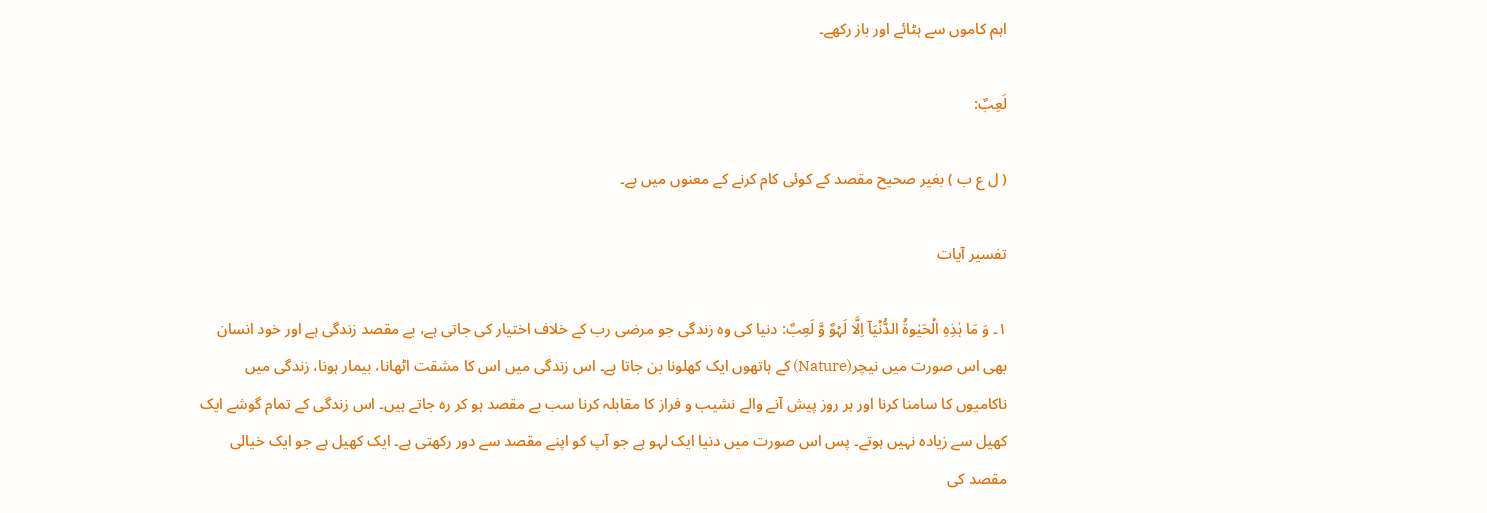اہم کاموں سے ہٹائے اور باز رکھے۔

لَعِبٌ:

( ل ع ب ) بغیر صحیح مقصد کے کوئی کام کرنے کے معنوں میں ہے۔

تفسیر آیات

۱۔ وَ مَا ہٰذِہِ الۡحَیٰوۃُ الدُّنۡیَاۤ اِلَّا لَہۡوٌ وَّ لَعِبٌ: دنیا کی وہ زندگی جو مرضی رب کے خلاف اختیار کی جاتی ہے، بے مقصد زندگی ہے اور خود انسان بھی اس صورت میں نیچر(Nature) کے ہاتھوں ایک کھلونا بن جاتا ہے۔ اس زندگی میں اس کا مشقت اٹھانا، بیمار ہونا، زندگی میں ناکامیوں کا سامنا کرنا اور ہر روز پیش آنے والے نشیب و فراز کا مقابلہ کرنا سب بے مقصد ہو کر رہ جاتے ہیں۔ اس زندگی کے تمام گوشے ایک کھیل سے زیادہ نہیں ہوتے۔ پس اس صورت میں دنیا ایک لہو ہے جو آپ کو اپنے مقصد سے دور رکھتی ہے۔ ایک کھیل ہے جو ایک خیالی مقصد کی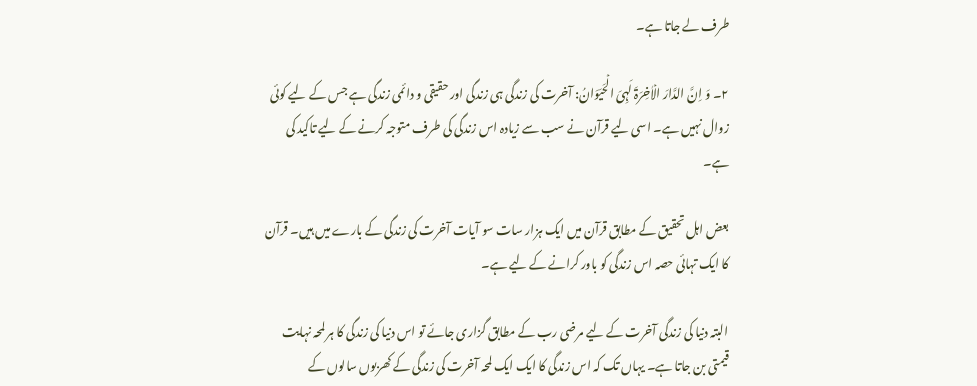طرف لے جاتا ہے۔

۲۔ وَ اِنَّ الدَّارَ الۡاٰخِرَۃَ لَہِیَ الۡحَیَوَانُ: آخرت کی زندگی ہی زندگی اور حقیقی و دائمی زندگی ہے جس کے لیے کوئی زوال نہیں ہے۔ اسی لیے قرآن نے سب سے زیادہ اس زندگی کی طرف متوجہ کرنے کے لیے تاکید کی ہے۔

بعض اہل تحقیق کے مطابق قرآن میں ایک ہزار سات سو آیات آخرت کی زندگی کے بارے میں ہیں۔ قرآن کا ایک تہائی حصہ اس زندگی کو باور کرانے کے لیے ہے۔

البتہ دنیا کی زندگی آخرت کے لیے مرضی رب کے مطابق گزاری جائے تو اس دنیا کی زندگی کا ہر لمحہ نہایت قیمتی بن جاتا ہے۔ یہاں تک کہ اس زندگی کا ایک ایک لمحہ آخرت کی زندگی کے کھربوں سالوں کے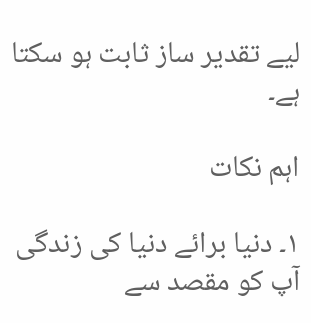لیے تقدیر ساز ثابت ہو سکتا ہے۔

اہم نکات

۱۔ دنیا برائے دنیا کی زندگی آپ کو مقصد سے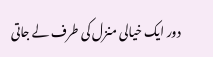دور ایک خیالی منزل کی طرف لے جاتی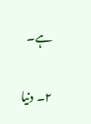ہے۔

۲۔ دنیا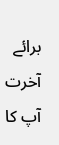برائے آخرت آپ کا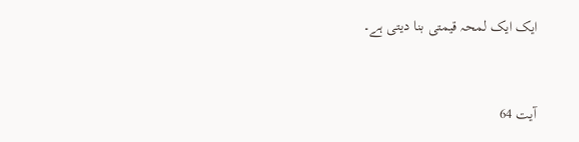ایک ایک لمحہ قیمتی بنا دیتی ہے۔


آیت 64